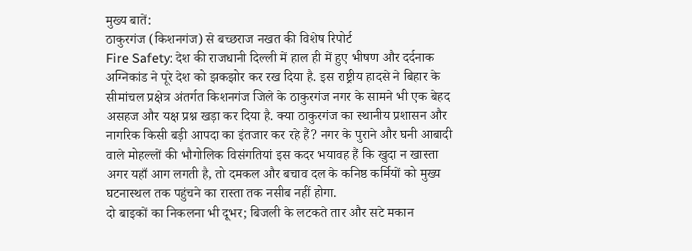मुख्य बातें:
ठाकुरगंज (किशनगंज) से बच्छराज नखत की विशेष रिपोर्ट
Fire Safety: देश की राजधानी दिल्ली में हाल ही में हुए भीषण और दर्दनाक अग्निकांड ने पूरे देश को झकझोर कर रख दिया है. इस राष्ट्रीय हादसे ने बिहार के सीमांचल प्रक्षेत्र अंतर्गत किशनगंज जिले के ठाकुरगंज नगर के सामने भी एक बेहद असहज और यक्ष प्रश्न खड़ा कर दिया है. क्या ठाकुरगंज का स्थानीय प्रशासन और नागरिक किसी बड़ी आपदा का इंतजार कर रहे हैं? नगर के पुराने और घनी आबादी वाले मोहल्लों की भौगोलिक विसंगतियां इस कदर भयावह हैं कि खुदा न खास्ता अगर यहाँ आग लगती है, तो दमकल और बचाव दल के कनिष्ठ कर्मियों को मुख्य घटनास्थल तक पहुंचने का रास्ता तक नसीब नहीं होगा.
दो बाइकों का निकलना भी दूभर; बिजली के लटकते तार और सटे मकान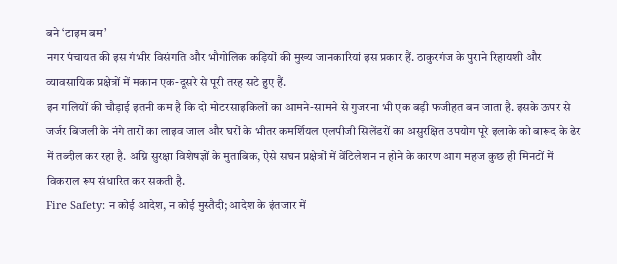बने ‘टाइम बम’
नगर पंचायत की इस गंभीर विसंगति और भौगोलिक कड़ियों की मुख्य जानकारियां इस प्रकार हैं. ठाकुरगंज के पुराने रिहायशी और व्यावसायिक प्रक्षेत्रों में मकान एक-दूसरे से पूरी तरह सटे हुए हैं.
इन गलियों की चौड़ाई इतनी कम है कि दो मोटरसाइकिलों का आमने-सामने से गुजरना भी एक बड़ी फजीहत बन जाता है. इसके ऊपर से जर्जर बिजली के नंगे तारों का लाइव जाल और घरों के भीतर कमर्शियल एलपीजी सिलेंडरों का असुरक्षित उपयोग पूरे इलाके को बारूद के ढेर में तब्दील कर रहा है. अग्नि सुरक्षा विशेषज्ञों के मुताबिक, ऐसे सघन प्रक्षेत्रों में वेंटिलेशन न होने के कारण आग महज कुछ ही मिनटों में विकराल रूप संधारित कर सकती है.
Fire Safety: न कोई आदेश, न कोई मुस्तैदी; आदेश के इंतजार में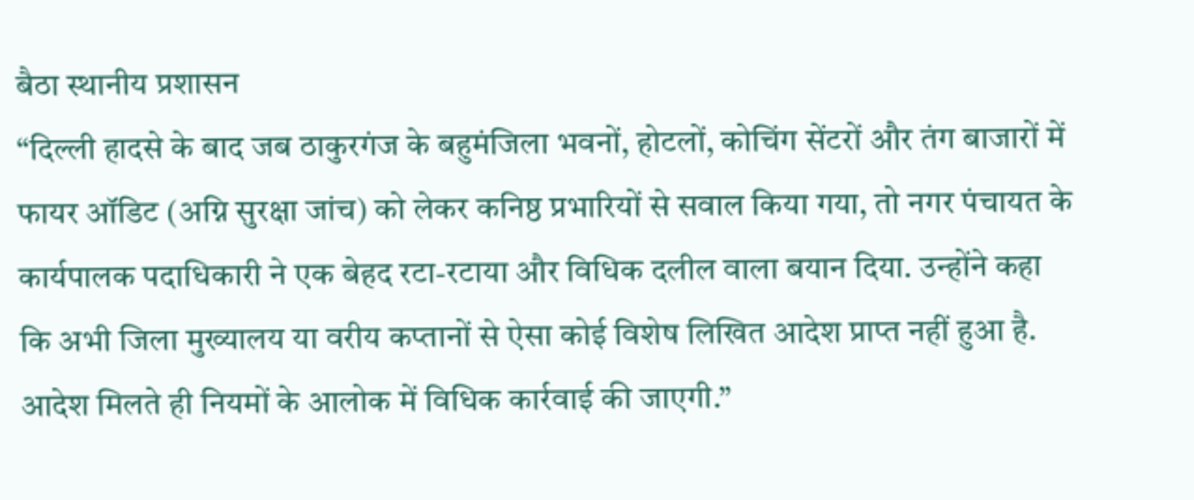बैठा स्थानीय प्रशासन
“दिल्ली हादसे के बाद जब ठाकुरगंज के बहुमंजिला भवनों, होटलों, कोचिंग सेंटरों और तंग बाजारों में फायर ऑडिट (अग्नि सुरक्षा जांच) को लेकर कनिष्ठ प्रभारियों से सवाल किया गया, तो नगर पंचायत के कार्यपालक पदाधिकारी ने एक बेहद रटा-रटाया और विधिक दलील वाला बयान दिया. उन्होंने कहा कि अभी जिला मुख्यालय या वरीय कप्तानों से ऐसा कोई विशेष लिखित आदेश प्राप्त नहीं हुआ है. आदेश मिलते ही नियमों के आलोक में विधिक कार्रवाई की जाएगी.”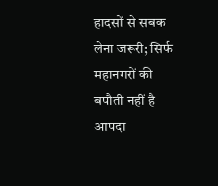हादसों से सबक लेना जरूरी; सिर्फ महानगरों की बपौती नहीं है आपदा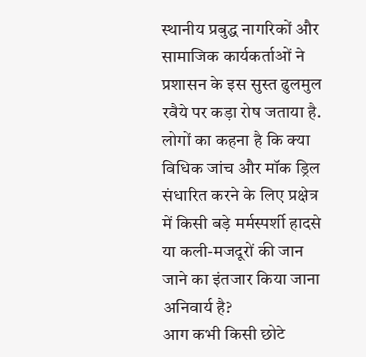स्थानीय प्रबुद्ध नागरिकों और सामाजिक कार्यकर्ताओं ने प्रशासन के इस सुस्त ढुलमुल रवैये पर कड़ा रोष जताया है. लोगों का कहना है कि क्या विधिक जांच और मॉक ड्रिल संधारित करने के लिए प्रक्षेत्र में किसी बड़े मर्मस्पर्शी हादसे या कली-मजदूरों की जान जाने का इंतजार किया जाना अनिवार्य है?
आग कभी किसी छोटे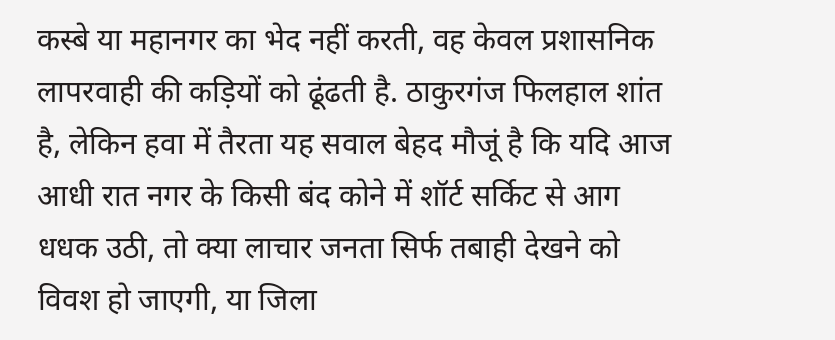कस्बे या महानगर का भेद नहीं करती, वह केवल प्रशासनिक लापरवाही की कड़ियों को ढूंढती है. ठाकुरगंज फिलहाल शांत है, लेकिन हवा में तैरता यह सवाल बेहद मौजूं है कि यदि आज आधी रात नगर के किसी बंद कोने में शॉर्ट सर्किट से आग धधक उठी, तो क्या लाचार जनता सिर्फ तबाही देखने को विवश हो जाएगी, या जिला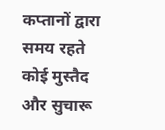कप्तानों द्वारा समय रहते कोई मुस्तैद और सुचारू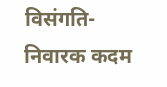विसंगति-निवारक कदम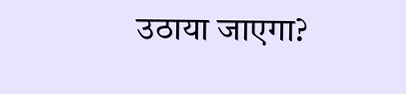उठाया जाएगा?